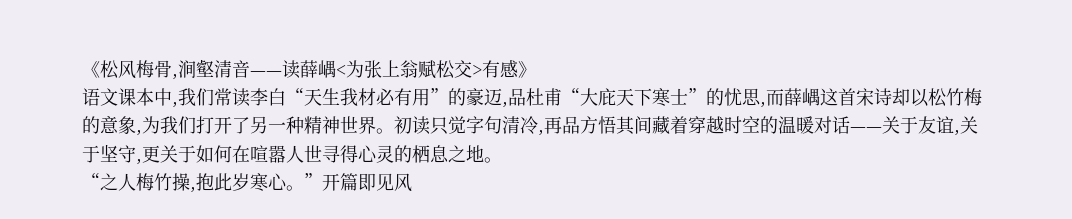《松风梅骨,涧壑清音——读薛嵎<为张上翁赋松交>有感》
语文课本中,我们常读李白“天生我材必有用”的豪迈,品杜甫“大庇天下寒士”的忧思,而薛嵎这首宋诗却以松竹梅的意象,为我们打开了另一种精神世界。初读只觉字句清冷,再品方悟其间藏着穿越时空的温暖对话——关于友谊,关于坚守,更关于如何在喧嚣人世寻得心灵的栖息之地。
“之人梅竹操,抱此岁寒心。”开篇即见风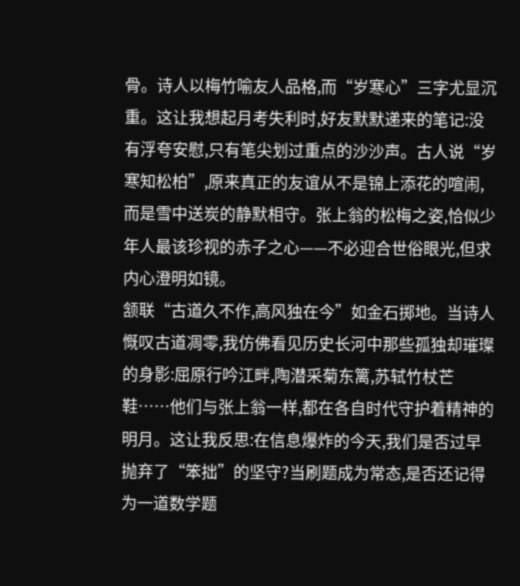骨。诗人以梅竹喻友人品格,而“岁寒心”三字尤显沉重。这让我想起月考失利时,好友默默递来的笔记:没有浮夸安慰,只有笔尖划过重点的沙沙声。古人说“岁寒知松柏”,原来真正的友谊从不是锦上添花的喧闹,而是雪中送炭的静默相守。张上翁的松梅之姿,恰似少年人最该珍视的赤子之心——不必迎合世俗眼光,但求内心澄明如镜。
颔联“古道久不作,高风独在今”如金石掷地。当诗人慨叹古道凋零,我仿佛看见历史长河中那些孤独却璀璨的身影:屈原行吟江畔,陶潜采菊东篱,苏轼竹杖芒鞋……他们与张上翁一样,都在各自时代守护着精神的明月。这让我反思:在信息爆炸的今天,我们是否过早抛弃了“笨拙”的坚守?当刷题成为常态,是否还记得为一道数学题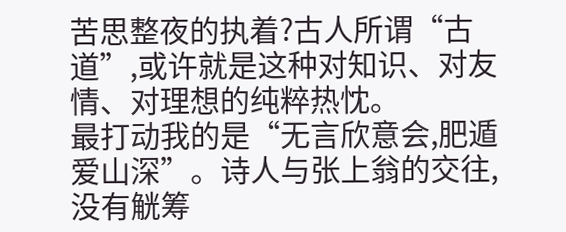苦思整夜的执着?古人所谓“古道”,或许就是这种对知识、对友情、对理想的纯粹热忱。
最打动我的是“无言欣意会,肥遁爱山深”。诗人与张上翁的交往,没有觥筹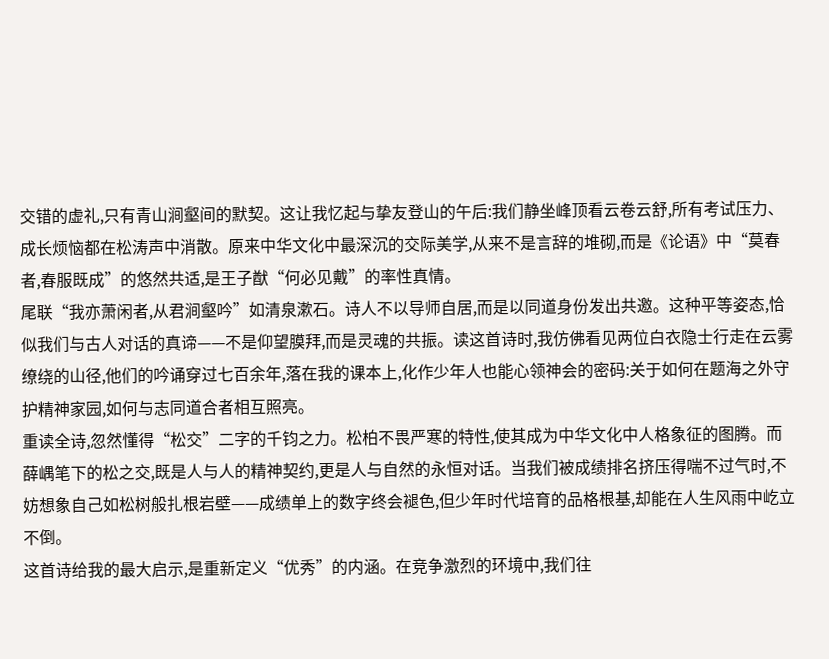交错的虚礼,只有青山涧壑间的默契。这让我忆起与挚友登山的午后:我们静坐峰顶看云卷云舒,所有考试压力、成长烦恼都在松涛声中消散。原来中华文化中最深沉的交际美学,从来不是言辞的堆砌,而是《论语》中“莫春者,春服既成”的悠然共适,是王子猷“何必见戴”的率性真情。
尾联“我亦萧闲者,从君涧壑吟”如清泉漱石。诗人不以导师自居,而是以同道身份发出共邀。这种平等姿态,恰似我们与古人对话的真谛——不是仰望膜拜,而是灵魂的共振。读这首诗时,我仿佛看见两位白衣隐士行走在云雾缭绕的山径,他们的吟诵穿过七百余年,落在我的课本上,化作少年人也能心领神会的密码:关于如何在题海之外守护精神家园,如何与志同道合者相互照亮。
重读全诗,忽然懂得“松交”二字的千钧之力。松柏不畏严寒的特性,使其成为中华文化中人格象征的图腾。而薛嵎笔下的松之交,既是人与人的精神契约,更是人与自然的永恒对话。当我们被成绩排名挤压得喘不过气时,不妨想象自己如松树般扎根岩壁——成绩单上的数字终会褪色,但少年时代培育的品格根基,却能在人生风雨中屹立不倒。
这首诗给我的最大启示,是重新定义“优秀”的内涵。在竞争激烈的环境中,我们往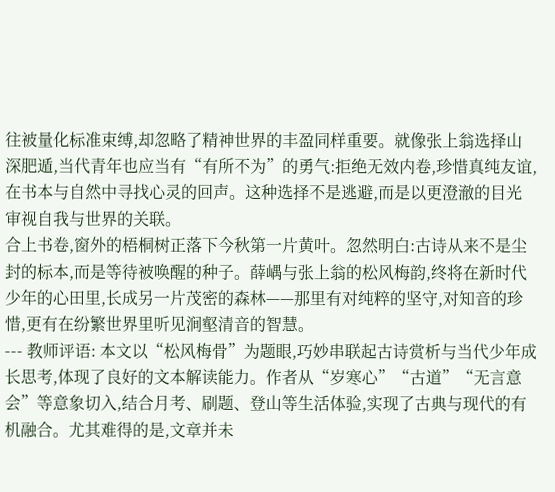往被量化标准束缚,却忽略了精神世界的丰盈同样重要。就像张上翁选择山深肥遁,当代青年也应当有“有所不为”的勇气:拒绝无效内卷,珍惜真纯友谊,在书本与自然中寻找心灵的回声。这种选择不是逃避,而是以更澄澈的目光审视自我与世界的关联。
合上书卷,窗外的梧桐树正落下今秋第一片黄叶。忽然明白:古诗从来不是尘封的标本,而是等待被唤醒的种子。薛嵎与张上翁的松风梅韵,终将在新时代少年的心田里,长成另一片茂密的森林——那里有对纯粹的坚守,对知音的珍惜,更有在纷繁世界里听见涧壑清音的智慧。
--- 教师评语: 本文以“松风梅骨”为题眼,巧妙串联起古诗赏析与当代少年成长思考,体现了良好的文本解读能力。作者从“岁寒心”“古道”“无言意会”等意象切入,结合月考、刷题、登山等生活体验,实现了古典与现代的有机融合。尤其难得的是,文章并未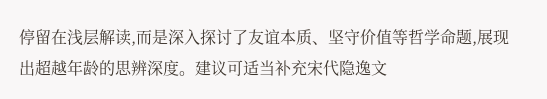停留在浅层解读,而是深入探讨了友谊本质、坚守价值等哲学命题,展现出超越年龄的思辨深度。建议可适当补充宋代隐逸文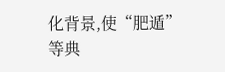化背景,使“肥遁”等典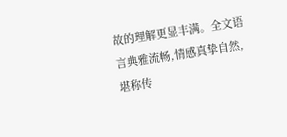故的理解更显丰满。全文语言典雅流畅,情感真挚自然,堪称传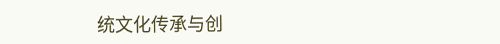统文化传承与创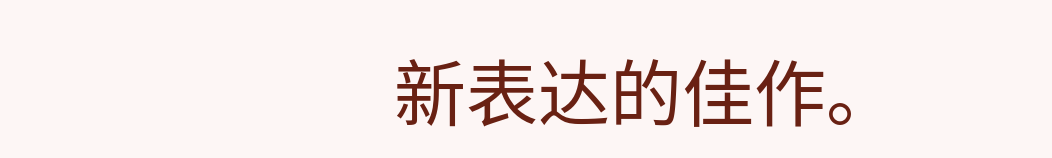新表达的佳作。